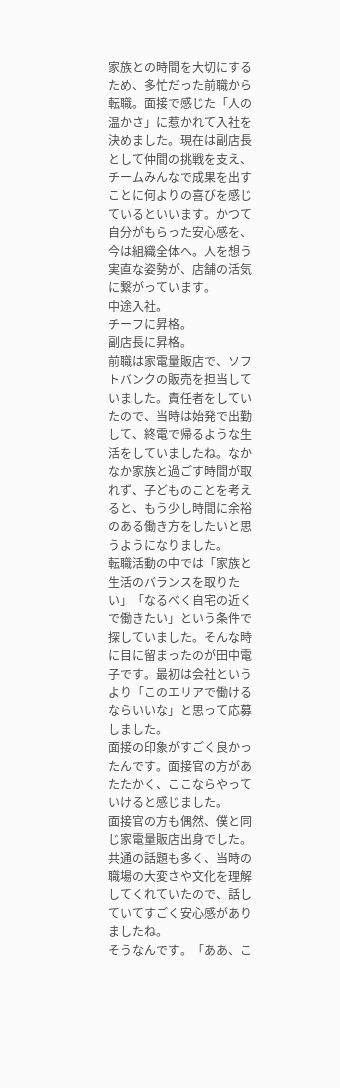家族との時間を大切にするため、多忙だった前職から転職。面接で感じた「人の温かさ」に惹かれて入社を決めました。現在は副店長として仲間の挑戦を支え、チームみんなで成果を出すことに何よりの喜びを感じているといいます。かつて自分がもらった安心感を、今は組織全体へ。人を想う実直な姿勢が、店舗の活気に繋がっています。
中途入社。
チーフに昇格。
副店長に昇格。
前職は家電量販店で、ソフトバンクの販売を担当していました。責任者をしていたので、当時は始発で出勤して、終電で帰るような生活をしていましたね。なかなか家族と過ごす時間が取れず、子どものことを考えると、もう少し時間に余裕のある働き方をしたいと思うようになりました。
転職活動の中では「家族と生活のバランスを取りたい」「なるべく自宅の近くで働きたい」という条件で探していました。そんな時に目に留まったのが田中電子です。最初は会社というより「このエリアで働けるならいいな」と思って応募しました。
面接の印象がすごく良かったんです。面接官の方があたたかく、ここならやっていけると感じました。
面接官の方も偶然、僕と同じ家電量販店出身でした。共通の話題も多く、当時の職場の大変さや文化を理解してくれていたので、話していてすごく安心感がありましたね。
そうなんです。「ああ、こ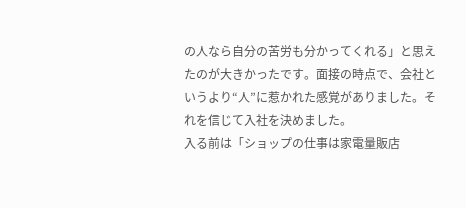の人なら自分の苦労も分かってくれる」と思えたのが大きかったです。面接の時点で、会社というより“人”に惹かれた感覚がありました。それを信じて入社を決めました。
入る前は「ショップの仕事は家電量販店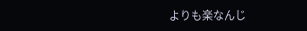よりも楽なんじ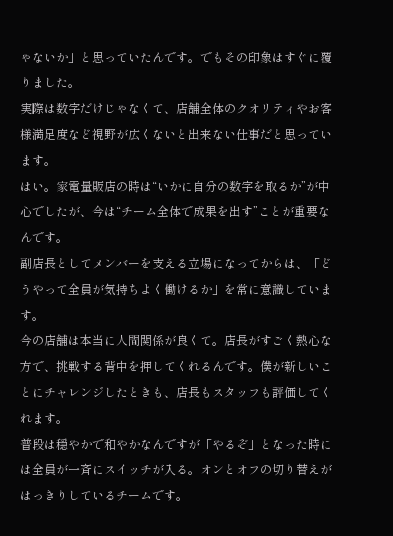ゃないか」と思っていたんです。でもその印象はすぐに覆りました。
実際は数字だけじゃなくて、店舗全体のクオリティやお客様満足度など視野が広くないと出来ない仕事だと思っています。
はい。家電量販店の時は“いかに自分の数字を取るか”が中心でしたが、今は“チーム全体で成果を出す”ことが重要なんです。
副店長としてメンバーを支える立場になってからは、「どうやって全員が気持ちよく働けるか」を常に意識しています。
今の店舗は本当に人間関係が良くて。店長がすごく熱心な方で、挑戦する背中を押してくれるんです。僕が新しいことにチャレンジしたときも、店長もスタッフも評価してくれます。
普段は穏やかで和やかなんですが「やるぞ」となった時には全員が一斉にスイッチが入る。オンとオフの切り替えがはっきりしているチームです。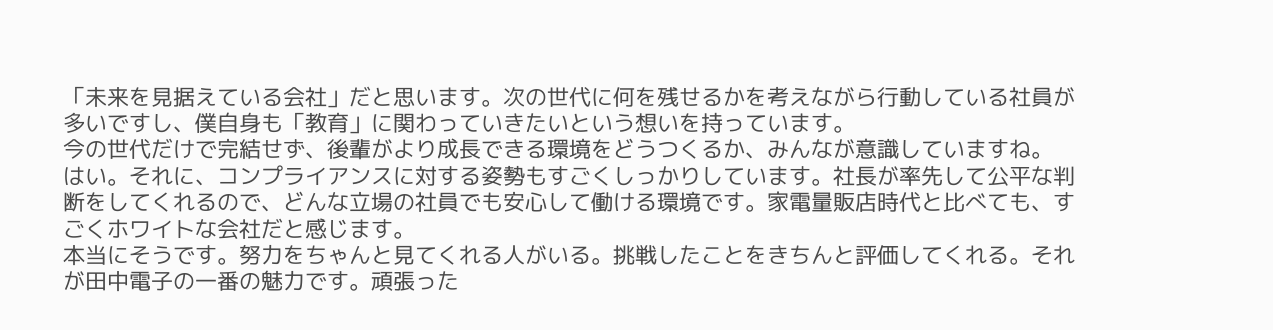「未来を見据えている会社」だと思います。次の世代に何を残せるかを考えながら行動している社員が多いですし、僕自身も「教育」に関わっていきたいという想いを持っています。
今の世代だけで完結せず、後輩がより成長できる環境をどうつくるか、みんなが意識していますね。
はい。それに、コンプライアンスに対する姿勢もすごくしっかりしています。社長が率先して公平な判断をしてくれるので、どんな立場の社員でも安心して働ける環境です。家電量販店時代と比べても、すごくホワイトな会社だと感じます。
本当にそうです。努力をちゃんと見てくれる人がいる。挑戦したことをきちんと評価してくれる。それが田中電子の一番の魅力です。頑張った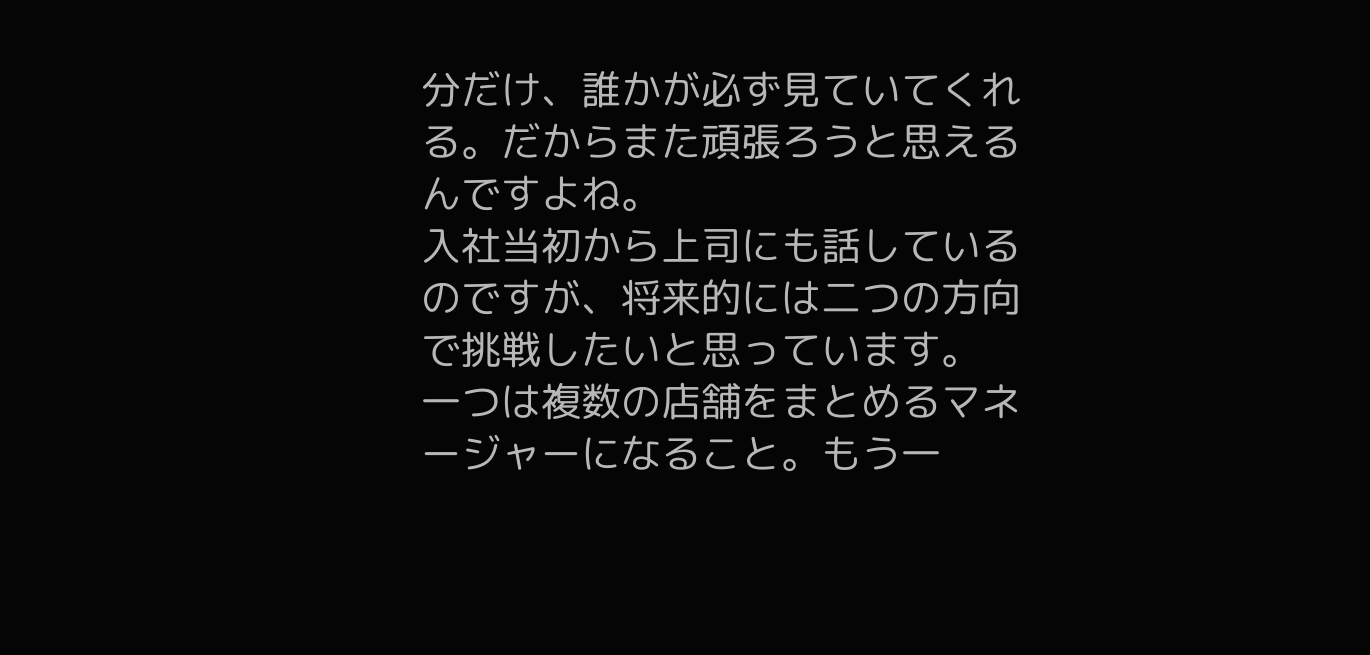分だけ、誰かが必ず見ていてくれる。だからまた頑張ろうと思えるんですよね。
入社当初から上司にも話しているのですが、将来的には二つの方向で挑戦したいと思っています。
一つは複数の店舗をまとめるマネージャーになること。もう一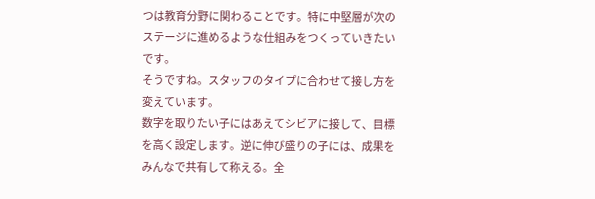つは教育分野に関わることです。特に中堅層が次のステージに進めるような仕組みをつくっていきたいです。
そうですね。スタッフのタイプに合わせて接し方を変えています。
数字を取りたい子にはあえてシビアに接して、目標を高く設定します。逆に伸び盛りの子には、成果をみんなで共有して称える。全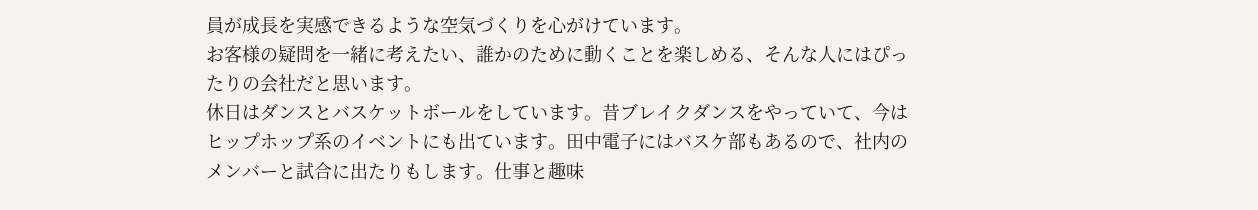員が成長を実感できるような空気づくりを心がけています。
お客様の疑問を一緒に考えたい、誰かのために動くことを楽しめる、そんな人にはぴったりの会社だと思います。
休日はダンスとバスケットボールをしています。昔ブレイクダンスをやっていて、今はヒップホップ系のイベントにも出ています。田中電子にはバスケ部もあるので、社内のメンバーと試合に出たりもします。仕事と趣味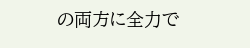の両方に全力で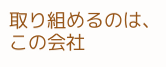取り組めるのは、この会社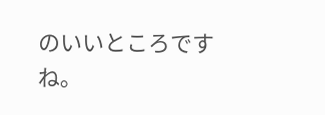のいいところですね。